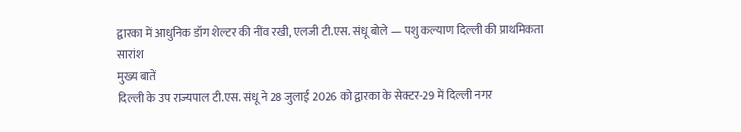द्वारका में आधुनिक डॉग शेल्टर की नींव रखी, एलजी टी.एस. संधू बोले — पशु कल्याण दिल्ली की प्राथमिकता
सारांश
मुख्य बातें
दिल्ली के उप राज्यपाल टी.एस. संधू ने 28 जुलाई 2026 को द्वारका के सेक्टर-29 में दिल्ली नगर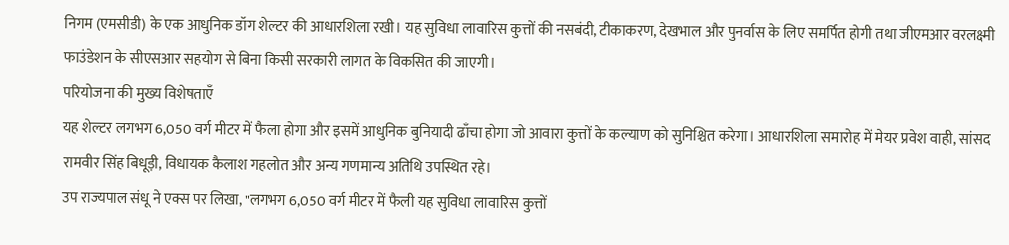निगम (एमसीडी) के एक आधुनिक डॉग शेल्टर की आधारशिला रखी। यह सुविधा लावारिस कुत्तों की नसबंदी, टीकाकरण, देखभाल और पुनर्वास के लिए समर्पित होगी तथा जीएमआर वरलक्ष्मी फाउंडेशन के सीएसआर सहयोग से बिना किसी सरकारी लागत के विकसित की जाएगी।
परियोजना की मुख्य विशेषताएँ
यह शेल्टर लगभग 6,050 वर्ग मीटर में फैला होगा और इसमें आधुनिक बुनियादी ढाँचा होगा जो आवारा कुत्तों के कल्याण को सुनिश्चित करेगा। आधारशिला समारोह में मेयर प्रवेश वाही, सांसद रामवीर सिंह बिधूड़ी, विधायक कैलाश गहलोत और अन्य गणमान्य अतिथि उपस्थित रहे।
उप राज्यपाल संधू ने एक्स पर लिखा, "लगभग 6,050 वर्ग मीटर में फैली यह सुविधा लावारिस कुत्तों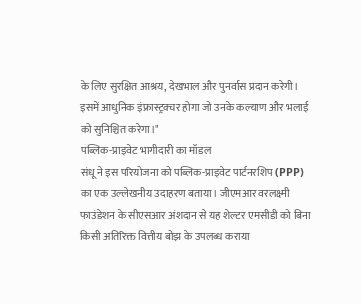के लिए सुरक्षित आश्रय, देखभाल और पुनर्वास प्रदान करेगी। इसमें आधुनिक इंफ्रास्ट्रक्चर होगा जो उनके कल्याण और भलाई को सुनिश्चित करेगा।"
पब्लिक-प्राइवेट भागीदारी का मॉडल
संधू ने इस परियोजना को पब्लिक-प्राइवेट पार्टनरशिप (PPP) का एक उल्लेखनीय उदाहरण बताया। जीएमआर वरलक्ष्मी फाउंडेशन के सीएसआर अंशदान से यह शेल्टर एमसीडी को बिना किसी अतिरिक्त वित्तीय बोझ के उपलब्ध कराया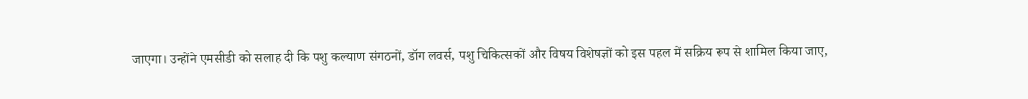जाएगा। उन्होंने एमसीडी को सलाह दी कि पशु कल्याण संगठनों, डॉग लवर्स, पशु चिकित्सकों और विषय विशेषज्ञों को इस पहल में सक्रिय रूप से शामिल किया जाए,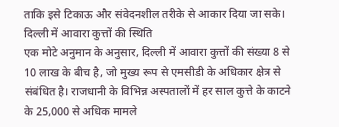ताकि इसे टिकाऊ और संवेदनशील तरीके से आकार दिया जा सके।
दिल्ली में आवारा कुत्तों की स्थिति
एक मोटे अनुमान के अनुसार, दिल्ली में आवारा कुत्तों की संख्या 8 से 10 लाख के बीच है, जो मुख्य रूप से एमसीडी के अधिकार क्षेत्र से संबंधित है। राजधानी के विभिन्न अस्पतालों में हर साल कुत्ते के काटने के 25,000 से अधिक मामले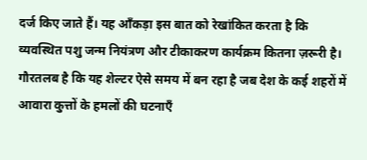दर्ज किए जाते हैं। यह आँकड़ा इस बात को रेखांकित करता है कि व्यवस्थित पशु जन्म नियंत्रण और टीकाकरण कार्यक्रम कितना ज़रूरी है।
गौरतलब है कि यह शेल्टर ऐसे समय में बन रहा है जब देश के कई शहरों में आवारा कुत्तों के हमलों की घटनाएँ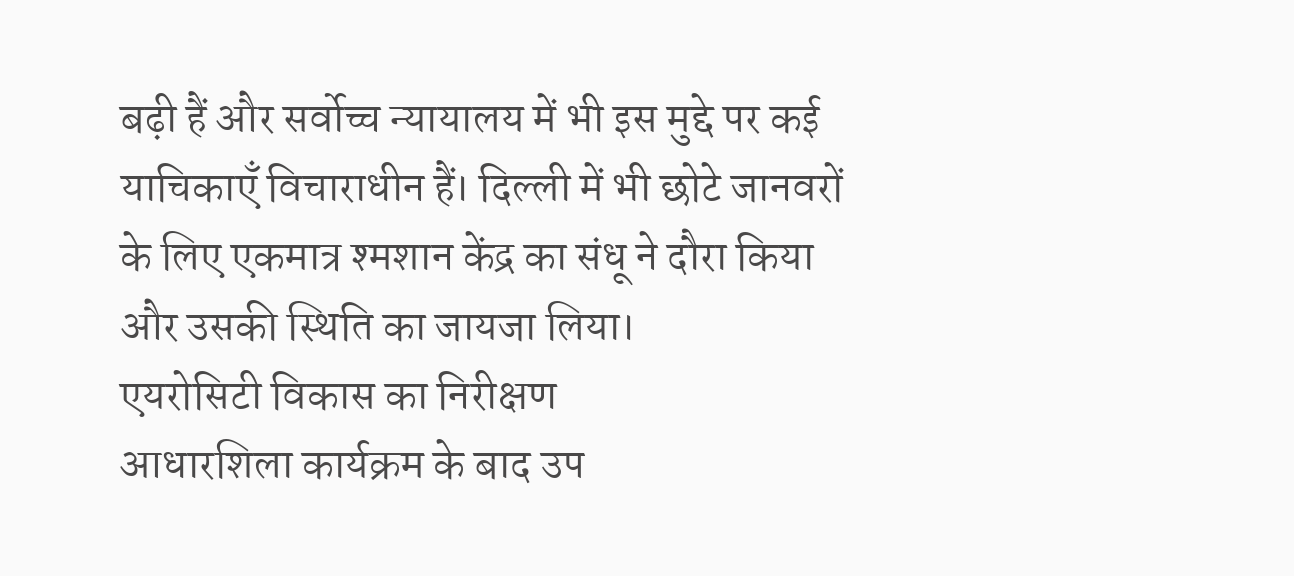बढ़ी हैं और सर्वोच्च न्यायालय में भी इस मुद्दे पर कई याचिकाएँ विचाराधीन हैं। दिल्ली में भी छोटे जानवरों के लिए एकमात्र श्मशान केंद्र का संधू ने दौरा किया और उसकी स्थिति का जायजा लिया।
एयरोसिटी विकास का निरीक्षण
आधारशिला कार्यक्रम के बाद उप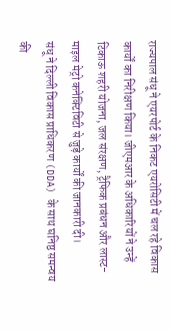राज्यपाल संधू ने एयरपोर्ट के निकट एयरोसिटी में चल रहे विकास कार्यों का निरीक्षण किया। जीएमआर के अधिकारियों ने उन्हें टिकाऊ शहरी योजना, जल संरक्षण, ट्रैफिक प्रबंधन और लास्ट-माइल मेट्रो कनेक्टिविटी से जुड़े कार्यों की जानकारी दी।
संधू ने दिल्ली विकास प्राधिकरण (DDA) के साथ घनिष्ठ समन्वय की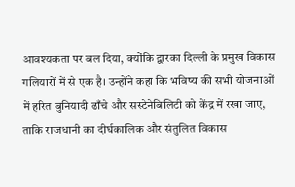आवश्यकता पर बल दिया, क्योंकि द्वारका दिल्ली के प्रमुख विकास गलियारों में से एक है। उन्होंने कहा कि भविष्य की सभी योजनाओं में हरित बुनियादी ढाँचे और सस्टेनेबिलिटी को केंद्र में रखा जाए, ताकि राजधानी का दीर्घकालिक और संतुलित विकास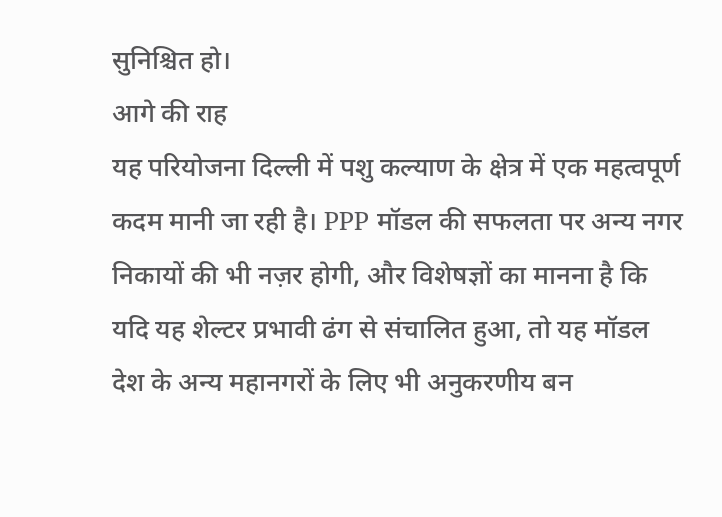सुनिश्चित हो।
आगे की राह
यह परियोजना दिल्ली में पशु कल्याण के क्षेत्र में एक महत्वपूर्ण कदम मानी जा रही है। PPP मॉडल की सफलता पर अन्य नगर निकायों की भी नज़र होगी, और विशेषज्ञों का मानना है कि यदि यह शेल्टर प्रभावी ढंग से संचालित हुआ, तो यह मॉडल देश के अन्य महानगरों के लिए भी अनुकरणीय बन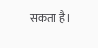सकता है।